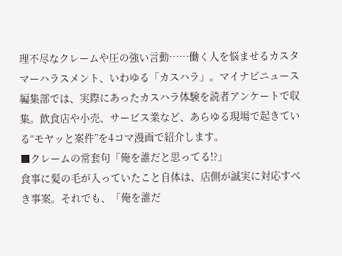理不尽なクレームや圧の強い言動……働く人を悩ませるカスタマーハラスメント、いわゆる「カスハラ」。マイナビニュース編集部では、実際にあったカスハラ体験を読者アンケートで収集。飲食店や小売、サービス業など、あらゆる現場で起きている“モヤッと案件”を4コマ漫画で紹介します。
■クレームの常套句「俺を誰だと思ってる!?」
食事に髪の毛が入っていたこと自体は、店側が誠実に対応すべき事案。それでも、「俺を誰だ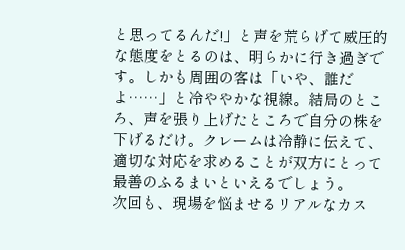と思ってるんだ!」と声を荒らげて威圧的な態度をとるのは、明らかに行き過ぎです。しかも周囲の客は「いや、誰だよ……」と冷ややかな視線。結局のところ、声を張り上げたところで自分の株を下げるだけ。クレームは冷静に伝えて、適切な対応を求めることが双方にとって最善のふるまいといえるでしょう。
次回も、現場を悩ませるリアルなカス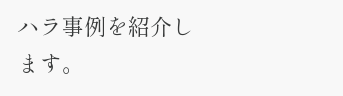ハラ事例を紹介します。